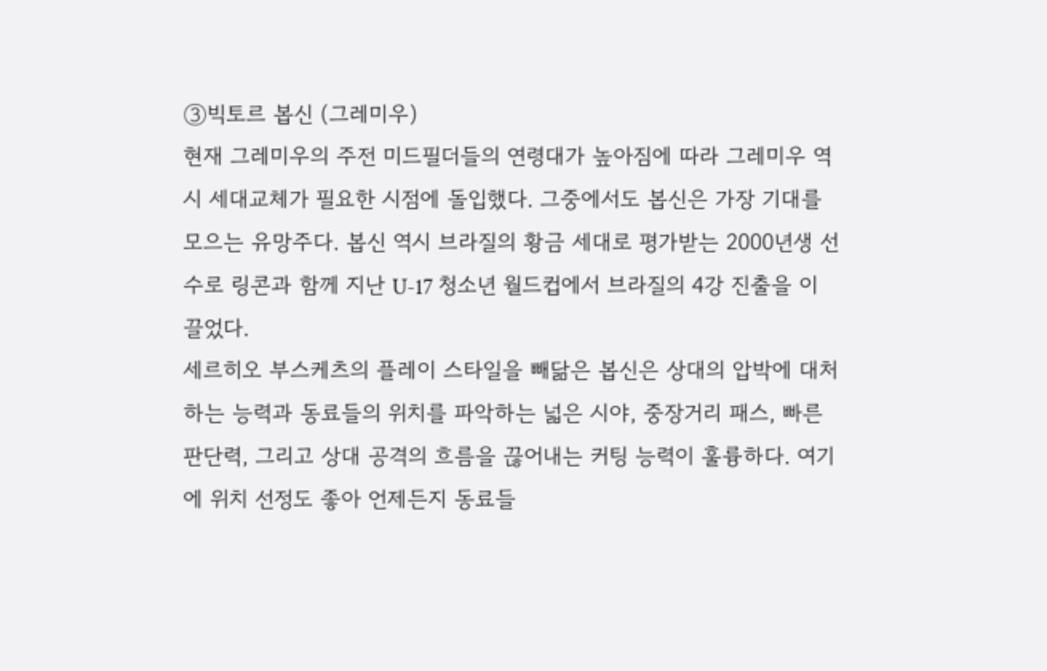③빅토르 봅신 (그레미우)
현재 그레미우의 주전 미드필더들의 연령대가 높아짐에 따라 그레미우 역시 세대교체가 필요한 시점에 돌입했다. 그중에서도 봅신은 가장 기대를 모으는 유망주다. 봅신 역시 브라질의 황금 세대로 평가받는 2000년생 선수로 링콘과 함께 지난 U-17 청소년 월드컵에서 브라질의 4강 진출을 이끌었다.
세르히오 부스케츠의 플레이 스타일을 빼닮은 봅신은 상대의 압박에 대처하는 능력과 동료들의 위치를 파악하는 넓은 시야, 중장거리 패스, 빠른 판단력, 그리고 상대 공격의 흐름을 끊어내는 커팅 능력이 훌륭하다. 여기에 위치 선정도 좋아 언제든지 동료들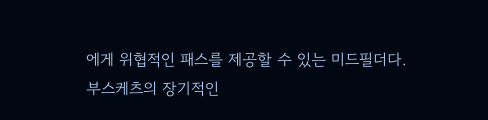에게 위협적인 패스를 제공할 수 있는 미드필더다.
부스케츠의 장기적인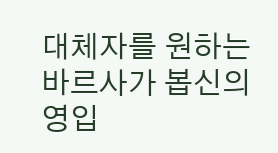대체자를 원하는 바르사가 봅신의 영입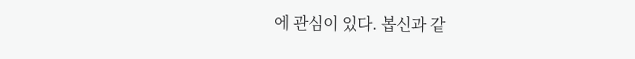에 관심이 있다. 봅신과 같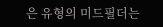은 유형의 미드필더는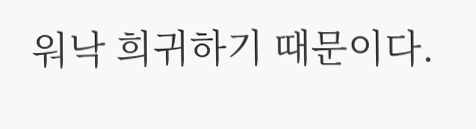워낙 희귀하기 때문이다.